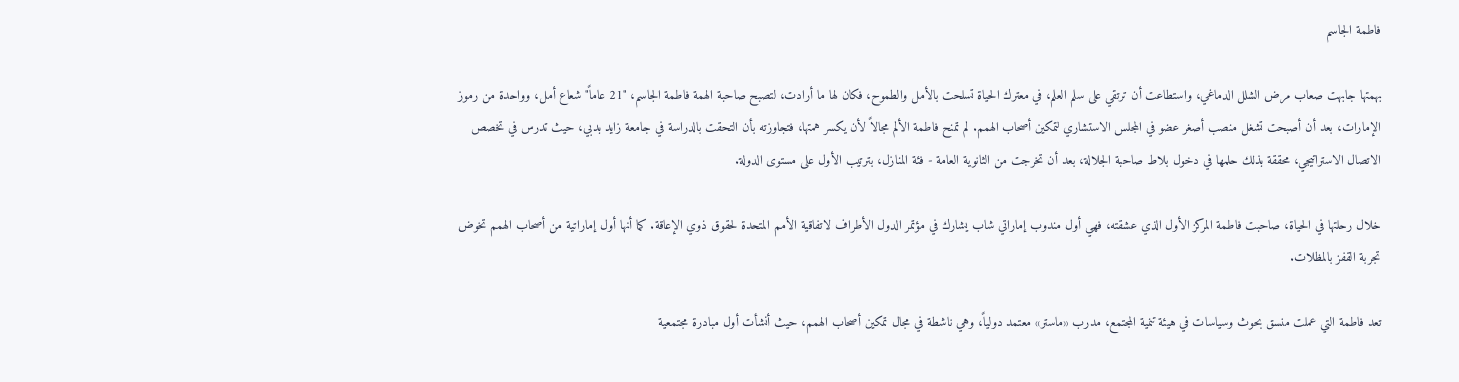فاطمة الجاسم

بهمتها جابهت صعاب مرض الشلل الدماغي، واستطاعت أن ترتقي على سلم العلم، في معترك الحياة تسلحت بالأمل والطموح، فكان لها ما أرادت، لتصبح صاحبة الهمة فاطمة الجاسم، "21 عاماً" شعاع أمل، وواحدة من رموز الإمارات، بعد أن أصبحت تشغل منصب أصغر عضو في المجلس الاستشاري لتمكين أصحاب الهمم. لم تمنح فاطمة الألم مجالاً لأن يكسر همتها، فتجاوزته بأن التحقت بالدراسة في جامعة زايد بدبي، حيث تدرس في تخصص الاتصال الاستراتيجي، محققة بذلك حلمها في دخول بلاط صاحبة الجلالة، بعد أن تخرجت من الثانوية العامة - فئة المنازل، بترتيب الأول على مستوى الدولة.

خلال رحلتها في الحياة، صاحبت فاطمة المركز الأول الذي عشقته، فهي أول مندوب إماراتي شاب يشارك في مؤتمر الدول الأطراف لاتفاقية الأمم المتحدة لحقوق ذوي الإعاقة. كما أنها أول إماراتية من أصحاب الهمم تخوض تجربة القفز بالمظلات.

تعد فاطمة التي عملت منسق بحوث وسياسات في هيئة تنمية المجتمع، مدرب «ماستر» معتمد دولياً، وهي ناشطة في مجال تمكين أصحاب الهمم، حيث أنشأت أول مبادرة مجتمعية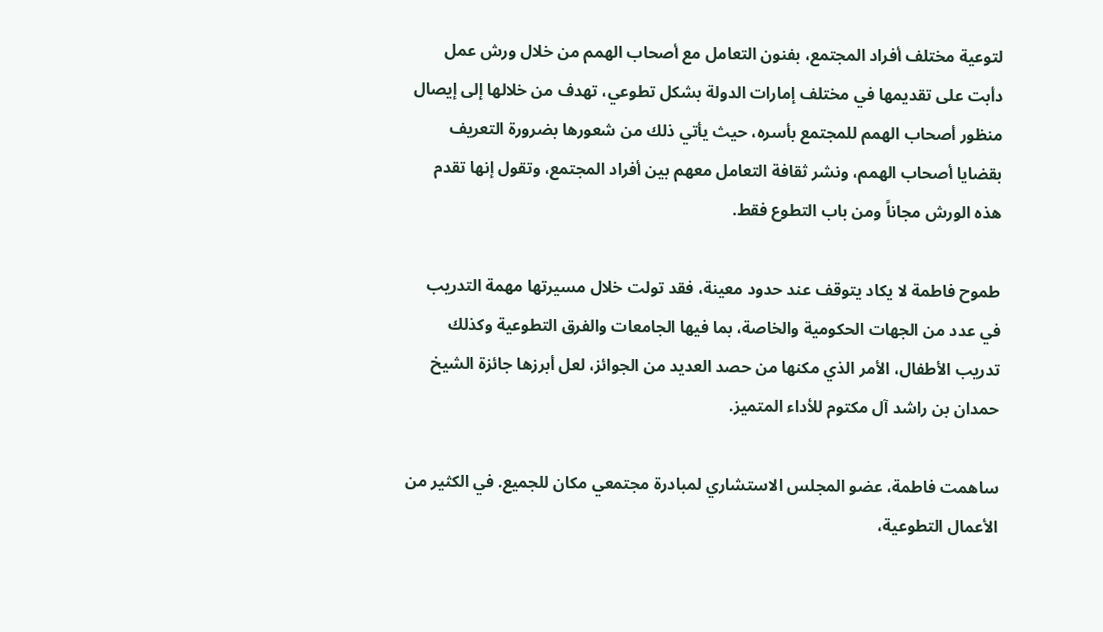لتوعية مختلف أفراد المجتمع، بفنون التعامل مع أصحاب الهمم من خلال ورش عمل دأبت على تقديمها في مختلف إمارات الدولة بشكل تطوعي، تهدف من خلالها إلى إيصال منظور أصحاب الهمم للمجتمع بأسره، حيث يأتي ذلك من شعورها بضرورة التعريف بقضايا أصحاب الهمم، ونشر ثقافة التعامل معهم بين أفراد المجتمع، وتقول إنها تقدم هذه الورش مجاناً ومن باب التطوع فقط.

طموح فاطمة لا يكاد يتوقف عند حدود معينة، فقد تولت خلال مسيرتها مهمة التدريب في عدد من الجهات الحكومية والخاصة، بما فيها الجامعات والفرق التطوعية وكذلك تدريب الأطفال، الأمر الذي مكنها من حصد العديد من الجوائز، لعل أبرزها جائزة الشيخ حمدان بن راشد آل مكتوم للأداء المتميز.

ساهمت فاطمة، عضو المجلس الاستشاري لمبادرة مجتمعي مكان للجميع. في الكثير من الأعمال التطوعية،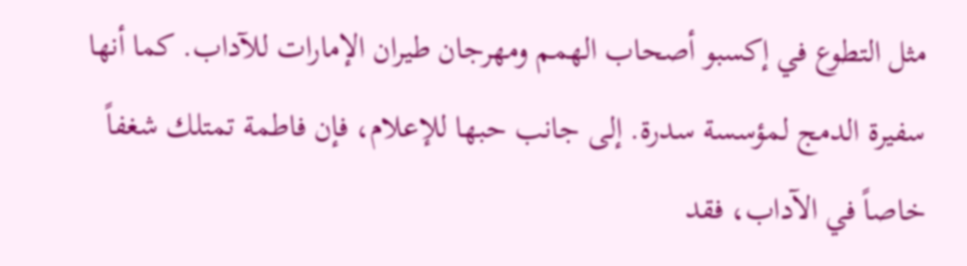مثل التطوع في إكسبو أصحاب الهمم ومهرجان طيران الإمارات للآداب. كما أنها سفيرة الدمج لمؤسسة سدرة. إلى جانب حبها للإعلام، فإن فاطمة تمتلك شغفاً خاصاً في الآداب، فقد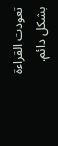تعودت القراءة بشكل دائم.